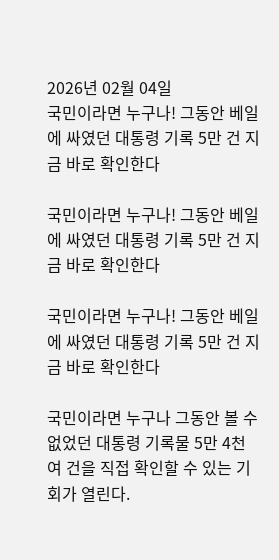2026년 02월 04일
국민이라면 누구나! 그동안 베일에 싸였던 대통령 기록 5만 건 지금 바로 확인한다

국민이라면 누구나! 그동안 베일에 싸였던 대통령 기록 5만 건 지금 바로 확인한다

국민이라면 누구나! 그동안 베일에 싸였던 대통령 기록 5만 건 지금 바로 확인한다

국민이라면 누구나 그동안 볼 수 없었던 대통령 기록물 5만 4천여 건을 직접 확인할 수 있는 기회가 열린다.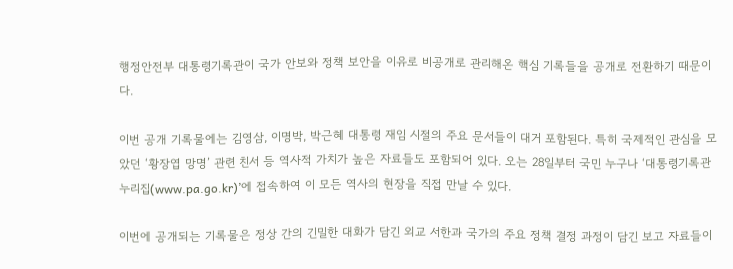행정안전부 대통령기록관이 국가 안보와 정책 보안을 이유로 비공개로 관리해온 핵심 기록들을 공개로 전환하기 때문이다.

이번 공개 기록물에는 김영삼, 이명박, 박근혜 대통령 재임 시절의 주요 문서들이 대거 포함된다. 특히 국제적인 관심을 모았던 ‘황장엽 망명’ 관련 친서 등 역사적 가치가 높은 자료들도 포함되어 있다. 오는 28일부터 국민 누구나 ‘대통령기록관 누리집(www.pa.go.kr)’에 접속하여 이 모든 역사의 현장을 직접 만날 수 있다.

이번에 공개되는 기록물은 정상 간의 긴밀한 대화가 담긴 외교 서한과 국가의 주요 정책 결정 과정이 담긴 보고 자료들이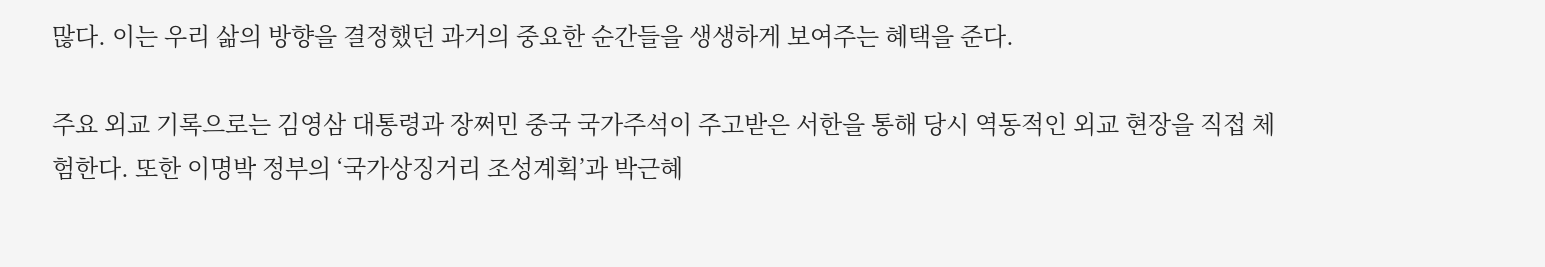많다. 이는 우리 삶의 방향을 결정했던 과거의 중요한 순간들을 생생하게 보여주는 혜택을 준다.

주요 외교 기록으로는 김영삼 대통령과 장쩌민 중국 국가주석이 주고받은 서한을 통해 당시 역동적인 외교 현장을 직접 체험한다. 또한 이명박 정부의 ‘국가상징거리 조성계획’과 박근혜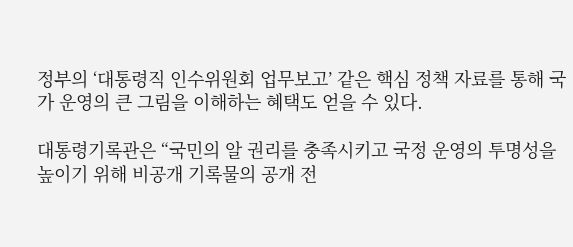정부의 ‘대통령직 인수위원회 업무보고’ 같은 핵심 정책 자료를 통해 국가 운영의 큰 그림을 이해하는 혜택도 얻을 수 있다.

대통령기록관은 “국민의 알 권리를 충족시키고 국정 운영의 투명성을 높이기 위해 비공개 기록물의 공개 전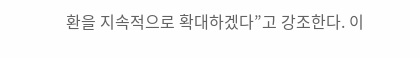환을 지속적으로 확대하겠다”고 강조한다. 이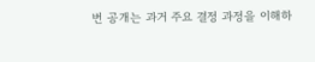번 공개는 과거 주요 결정 과정을 이해하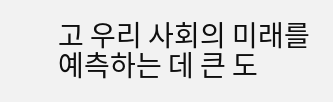고 우리 사회의 미래를 예측하는 데 큰 도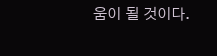움이 될 것이다.